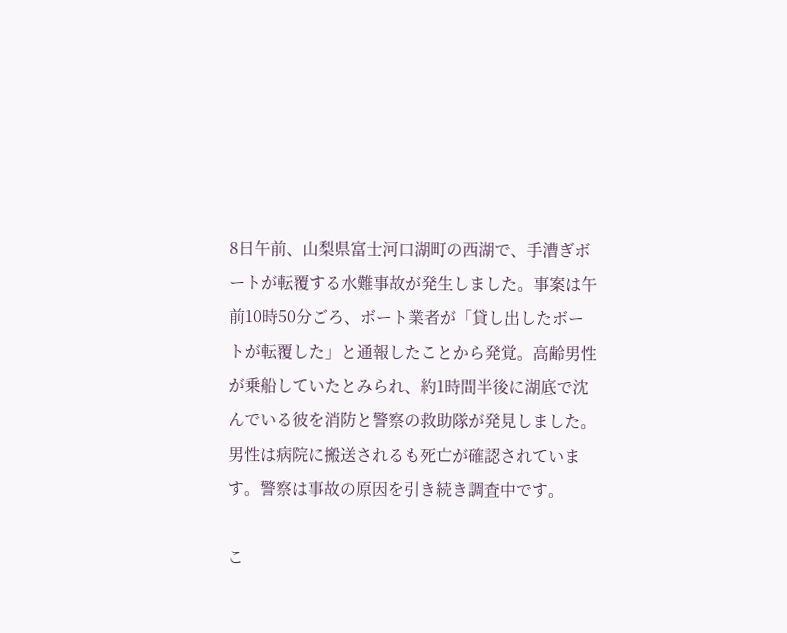8日午前、山梨県富士河口湖町の西湖で、手漕ぎボートが転覆する水難事故が発生しました。事案は午前10時50分ごろ、ボート業者が「貸し出したボートが転覆した」と通報したことから発覚。高齢男性が乗船していたとみられ、約1時間半後に湖底で沈んでいる彼を消防と警察の救助隊が発見しました。男性は病院に搬送されるも死亡が確認されています。警察は事故の原因を引き続き調査中です。

こ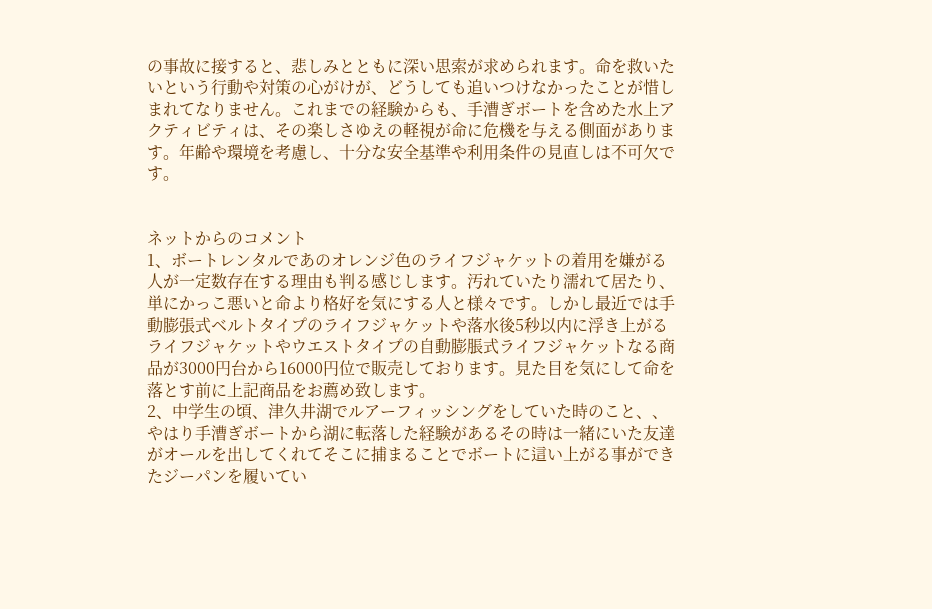の事故に接すると、悲しみとともに深い思索が求められます。命を救いたいという行動や対策の心がけが、どうしても追いつけなかったことが惜しまれてなりません。これまでの経験からも、手漕ぎボートを含めた水上アクティビティは、その楽しさゆえの軽視が命に危機を与える側面があります。年齢や環境を考慮し、十分な安全基準や利用条件の見直しは不可欠です。


ネットからのコメント
1、ボートレンタルであのオレンジ色のライフジャケットの着用を嫌がる人が一定数存在する理由も判る感じします。汚れていたり濡れて居たり、単にかっこ悪いと命より格好を気にする人と様々です。しかし最近では手動膨張式ベルトタイプのライフジャケットや落水後5秒以内に浮き上がるライフジャケットやウエストタイプの自動膨脹式ライフジャケットなる商品が3000円台から16000円位で販売しております。見た目を気にして命を落とす前に上記商品をお薦め致します。
2、中学生の頃、津久井湖でルアーフィッシングをしていた時のこと、、やはり手漕ぎボートから湖に転落した経験があるその時は一緒にいた友達がオールを出してくれてそこに捕まることでボートに這い上がる事ができたジーパンを履いてい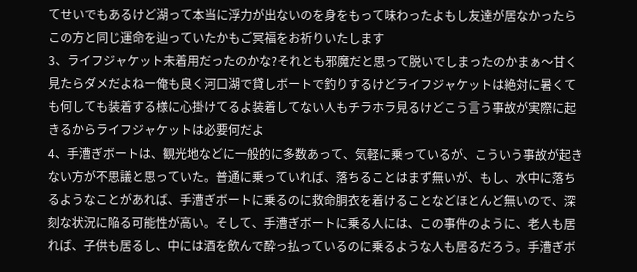てせいでもあるけど湖って本当に浮力が出ないのを身をもって味わったよもし友達が居なかったらこの方と同じ運命を辿っていたかもご冥福をお祈りいたします
3、ライフジャケット未着用だったのかな?それとも邪魔だと思って脱いでしまったのかまぁ〜甘く見たらダメだよねー俺も良く河口湖で貸しボートで釣りするけどライフジャケットは絶対に暑くても何しても装着する様に心掛けてるよ装着してない人もチラホラ見るけどこう言う事故が実際に起きるからライフジャケットは必要何だよ
4、手漕ぎボートは、観光地などに一般的に多数あって、気軽に乗っているが、こういう事故が起きない方が不思議と思っていた。普通に乗っていれば、落ちることはまず無いが、もし、水中に落ちるようなことがあれば、手漕ぎボートに乗るのに救命胴衣を着けることなどほとんど無いので、深刻な状況に陥る可能性が高い。そして、手漕ぎボートに乗る人には、この事件のように、老人も居れば、子供も居るし、中には酒を飲んで酔っ払っているのに乗るような人も居るだろう。手漕ぎボ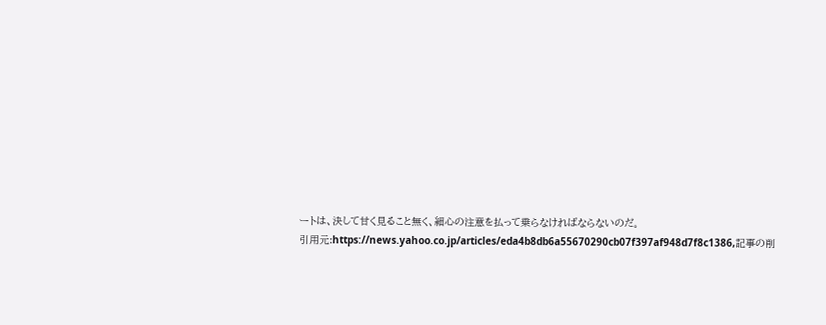ートは、決して甘く見ること無く、細心の注意を払って乗らなければならないのだ。
引用元:https://news.yahoo.co.jp/articles/eda4b8db6a55670290cb07f397af948d7f8c1386,記事の削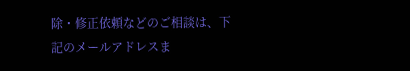除・修正依頼などのご相談は、下記のメールアドレスま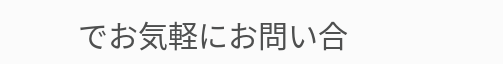でお気軽にお問い合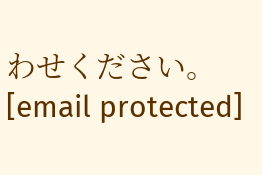わせください。[email protected]